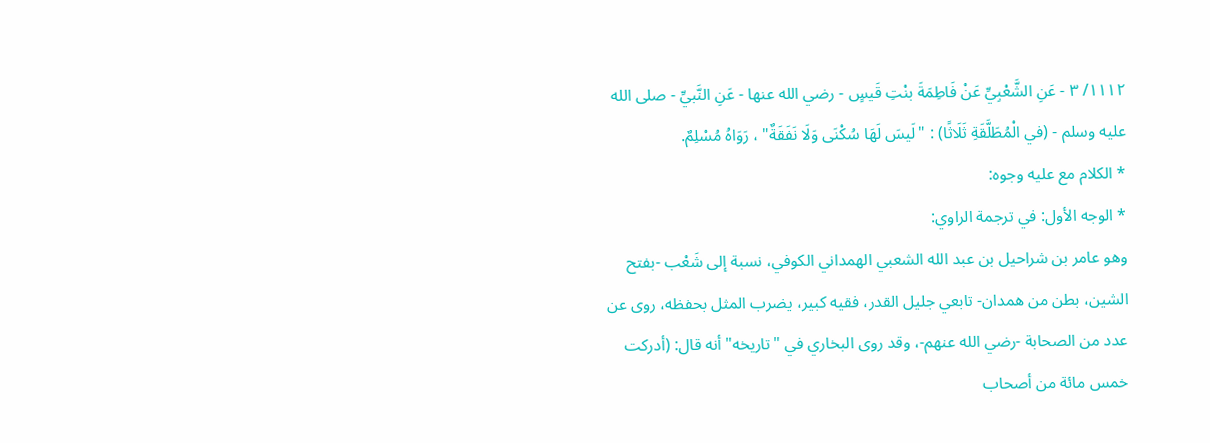١١١٢/ ٣ - عَنِ الشَّعْبِيِّ عَنْ فَاطِمَةَ بنْتِ قَيسٍ - رضي الله عنها - عَنِ النَّبيِّ - صلى الله عليه وسلم - (في الْمُطَلَّقَةِ ثَلَاثًا) : "لَيسَ لَهَا سُكْنَى وَلَا نَفَقَةٌ" ، رَوَاهُ مُسْلِمٌ.
* الكلام مع عليه وجوه:
* الوجه الأول: في ترجمة الراوي:
وهو عامر بن شراحيل بن عبد الله الشعبي الهمداني الكوفي، نسبة إلى شَعْب -بفتح الشين، بطن من همدان- تابعي جليل القدر، فقيه كبير، يضرب المثل بحفظه، روى عن عدد من الصحابة -رضي الله عنهم-، وقد روى البخاري في "تاريخه" أنه قال: (أدركت خمس مائة من أصحاب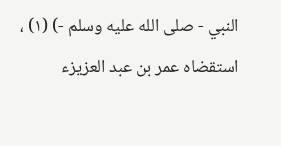النبي - صلى الله عليه وسلم -) (١) ، استقضاه عمر بن عبد العزيزء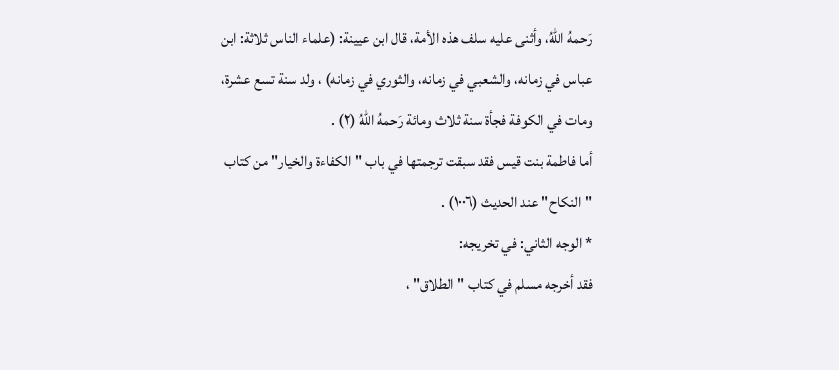رَحمهُ اللهُ، وأثنى عليه سلف هذه الأمة، قال ابن عيينة: (علماء الناس ثلاثة: ابن عباس في زمانه، والشعبي في زمانه، والثوري في زمانه) ، ولد سنة تسع عشرة، ومات في الكوفة فجأة سنة ثلاث ومائة رَحمهُ اللهُ (٢) .
أما فاطمة بنت قيس فقد سبقت ترجمتها في باب "الكفاءة والخيار" من كتاب "النكاح" عند الحديث (١٠٠٦) .
* الوجه الثاني: في تخريجه:
فقد أخرجه مسلم في كتاب "الطلاق" ،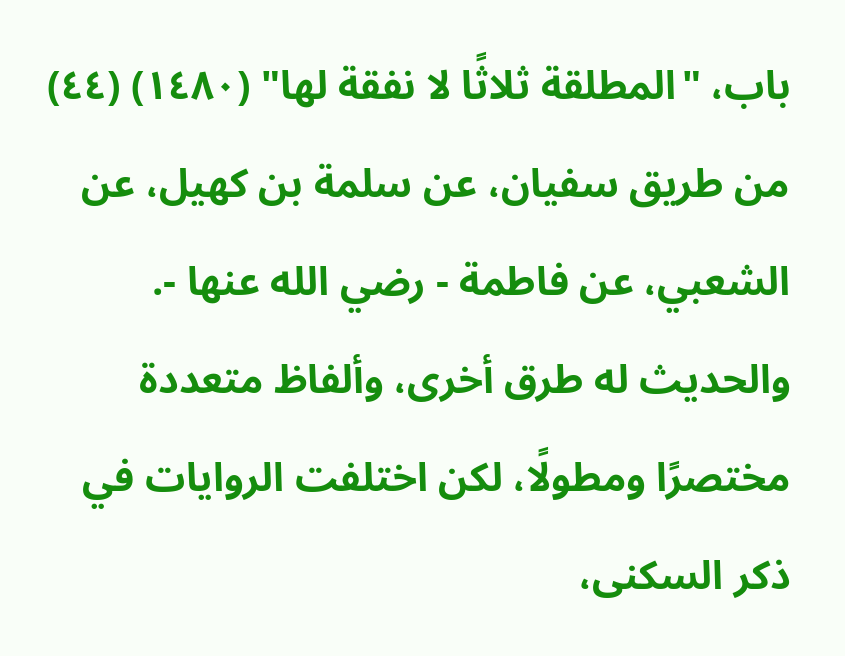باب، "المطلقة ثلاثًا لا نفقة لها" (١٤٨٠) (٤٤) من طريق سفيان، عن سلمة بن كهيل، عن الشعبي، عن فاطمة - رضي الله عنها -.
والحديث له طرق أخرى، وألفاظ متعددة مختصرًا ومطولًا، لكن اختلفت الروايات في ذكر السكنى،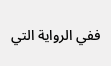ففي الرواية التي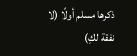ذكرها مسلم أولًا (لا نفقة لكِ)